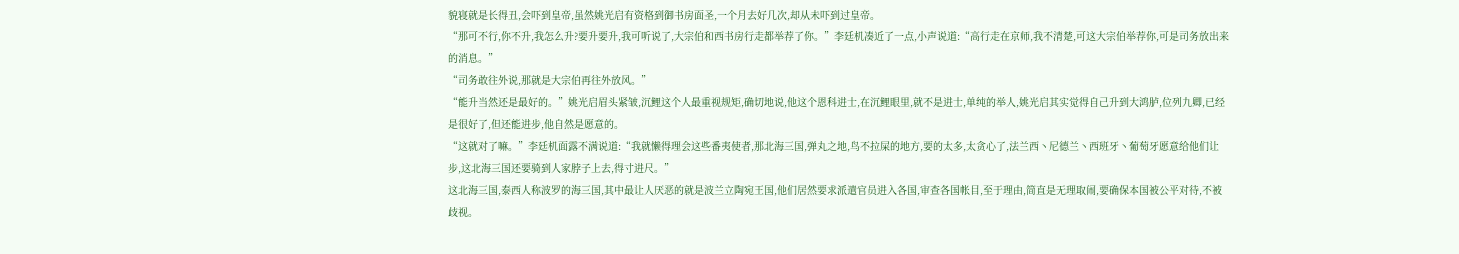貌寝就是长得丑,会吓到皇帝,虽然姚光启有资格到御书房面圣,一个月去好几次,却从未吓到过皇帝。
“那可不行,你不升,我怎么升?要升要升,我可听说了,大宗伯和西书房行走都举荐了你。”李廷机凑近了一点,小声说道:“高行走在京师,我不清楚,可这大宗伯举荐你,可是司务放出来的消息。”
“司务敢往外说,那就是大宗伯再往外放风。”
“能升当然还是最好的。”姚光启眉头紧皱,沉鲤这个人最重视规矩,确切地说,他这个恩科进士,在沉鲤眼里,就不是进士,单纯的举人,姚光启其实觉得自己升到大鸿胪,位列九卿,已经是很好了,但还能进步,他自然是愿意的。
“这就对了嘛。”李廷机面露不满说道:“我就懒得理会这些番夷使者,那北海三国,弹丸之地,鸟不拉屎的地方,要的太多,太贪心了,法兰西丶尼德兰丶西班牙丶葡萄牙愿意给他们让步,这北海三国还要骑到人家脖子上去,得寸进尺。”
这北海三国,泰西人称波罗的海三国,其中最让人厌恶的就是波兰立陶宛王国,他们居然要求派遣官员进入各国,审查各国帐目,至于理由,简直是无理取闹,要确保本国被公平对待,不被歧视。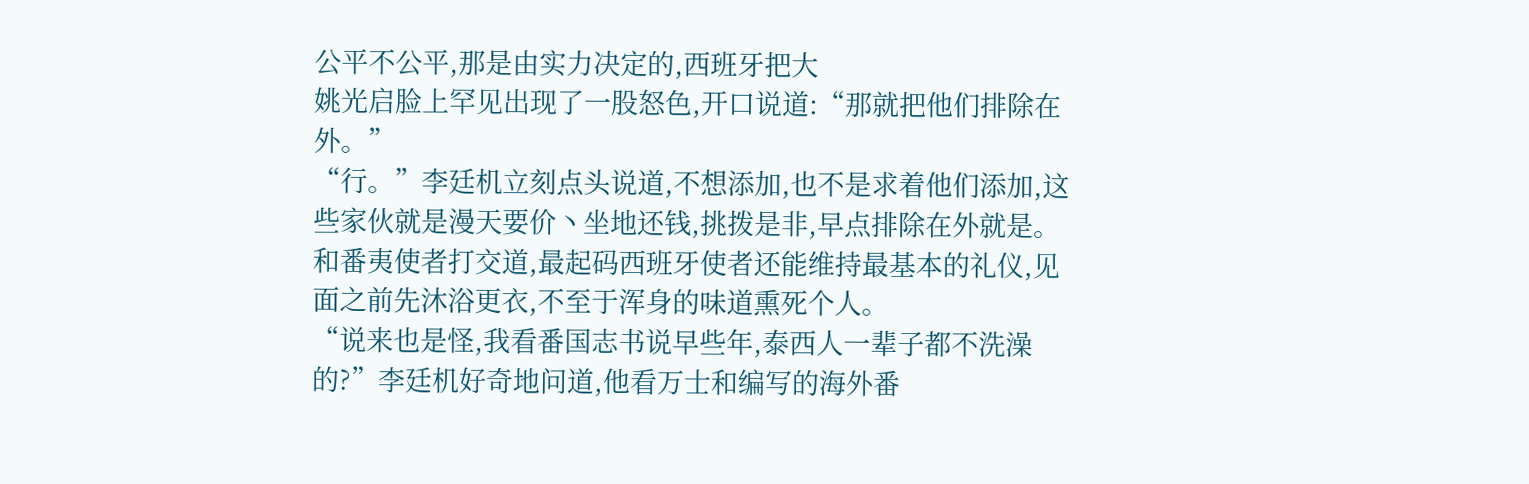公平不公平,那是由实力决定的,西班牙把大
姚光启脸上罕见出现了一股怒色,开口说道:“那就把他们排除在外。”
“行。”李廷机立刻点头说道,不想添加,也不是求着他们添加,这些家伙就是漫天要价丶坐地还钱,挑拨是非,早点排除在外就是。
和番夷使者打交道,最起码西班牙使者还能维持最基本的礼仪,见面之前先沐浴更衣,不至于浑身的味道熏死个人。
“说来也是怪,我看番国志书说早些年,泰西人一辈子都不洗澡的?”李廷机好奇地问道,他看万士和编写的海外番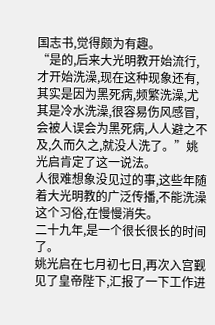国志书,觉得颇为有趣。
“是的,后来大光明教开始流行,才开始洗澡,现在这种现象还有,其实是因为黑死病,频繁洗澡,尤其是冷水洗澡,很容易伤风感冒,会被人误会为黑死病,人人避之不及,久而久之,就没人洗了。”姚光启肯定了这一说法。
人很难想象没见过的事,这些年随着大光明教的广泛传播,不能洗澡这个习俗,在慢慢消失。
二十九年,是一个很长很长的时间了。
姚光启在七月初七日,再次入宫觐见了皇帝陛下,汇报了一下工作进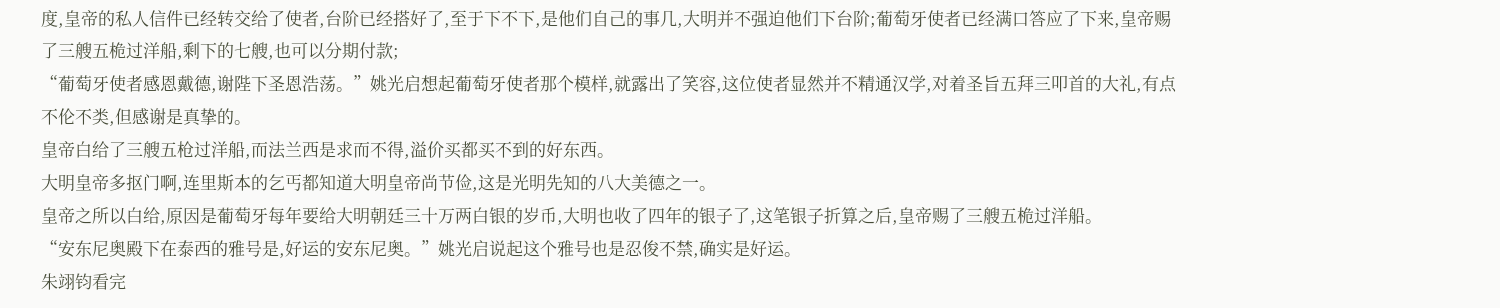度,皇帝的私人信件已经转交给了使者,台阶已经搭好了,至于下不下,是他们自己的事几,大明并不强迫他们下台阶;葡萄牙使者已经满口答应了下来,皇帝赐了三艘五桅过洋船,剩下的七艘,也可以分期付款;
“葡萄牙使者感恩戴德,谢陛下圣恩浩荡。”姚光启想起葡萄牙使者那个模样,就露出了笑容,这位使者显然并不精通汉学,对着圣旨五拜三叩首的大礼,有点不伦不类,但感谢是真挚的。
皇帝白给了三艘五枪过洋船,而法兰西是求而不得,溢价买都买不到的好东西。
大明皇帝多抠门啊,连里斯本的乞丐都知道大明皇帝尚节俭,这是光明先知的八大美德之一。
皇帝之所以白给,原因是葡萄牙每年要给大明朝廷三十万两白银的岁币,大明也收了四年的银子了,这笔银子折算之后,皇帝赐了三艘五桅过洋船。
“安东尼奥殿下在泰西的雅号是,好运的安东尼奥。”姚光启说起这个雅号也是忍俊不禁,确实是好运。
朱翊钧看完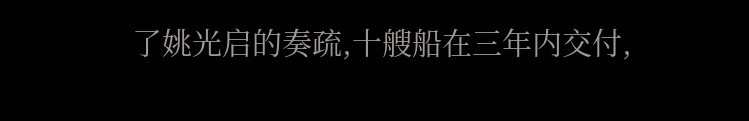了姚光启的奏疏,十艘船在三年内交付,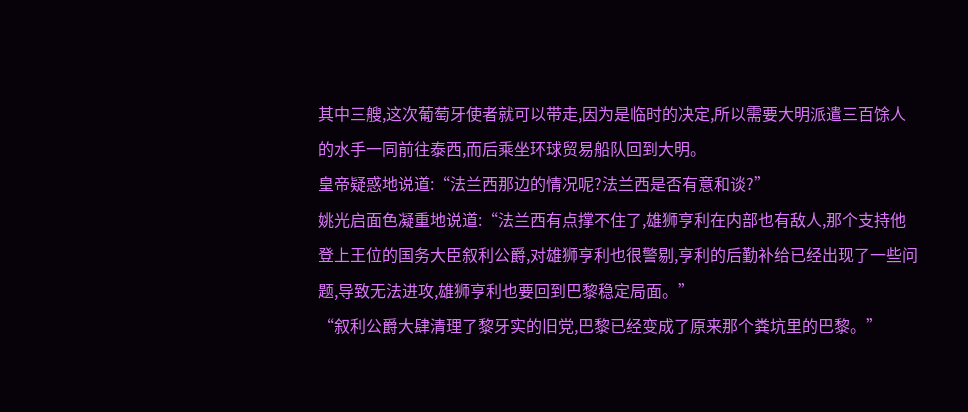其中三艘,这次葡萄牙使者就可以带走,因为是临时的决定,所以需要大明派遣三百馀人的水手一同前往泰西,而后乘坐环球贸易船队回到大明。
皇帝疑惑地说道:“法兰西那边的情况呢?法兰西是否有意和谈?”
姚光启面色凝重地说道:“法兰西有点撑不住了,雄狮亨利在内部也有敌人,那个支持他登上王位的国务大臣叙利公爵,对雄狮亨利也很警剔,亨利的后勤补给已经出现了一些问题,导致无法进攻,雄狮亨利也要回到巴黎稳定局面。”
“叙利公爵大肆清理了黎牙实的旧党,巴黎已经变成了原来那个粪坑里的巴黎。”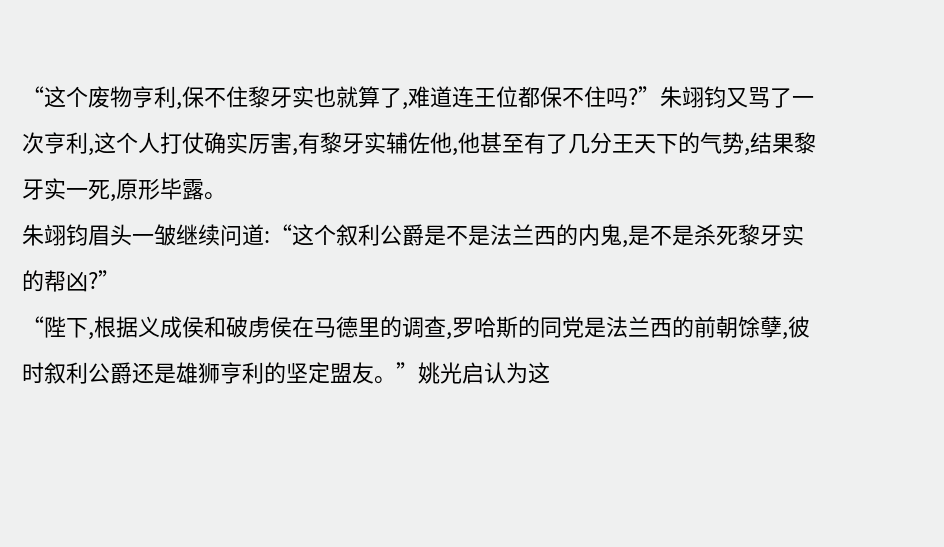“这个废物亨利,保不住黎牙实也就算了,难道连王位都保不住吗?”朱翊钧又骂了一次亨利,这个人打仗确实厉害,有黎牙实辅佐他,他甚至有了几分王天下的气势,结果黎牙实一死,原形毕露。
朱翊钧眉头一皱继续问道:“这个叙利公爵是不是法兰西的内鬼,是不是杀死黎牙实的帮凶?”
“陛下,根据义成侯和破虏侯在马德里的调查,罗哈斯的同党是法兰西的前朝馀孽,彼时叙利公爵还是雄狮亨利的坚定盟友。”姚光启认为这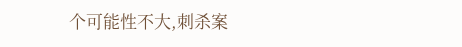个可能性不大,刺杀案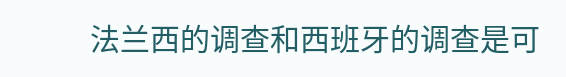法兰西的调查和西班牙的调查是可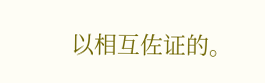以相互佐证的。